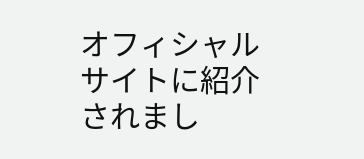オフィシャルサイトに紹介されまし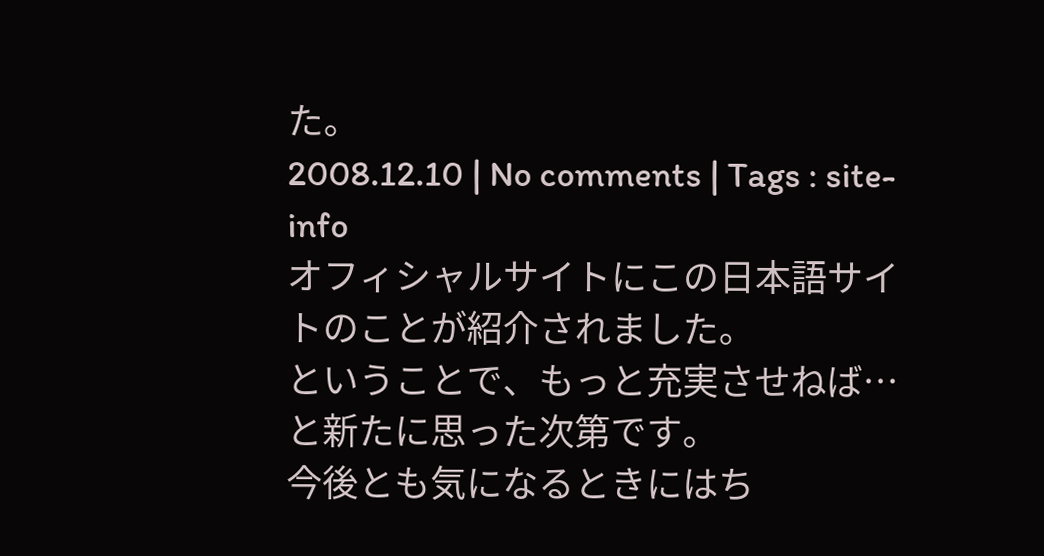た。
2008.12.10 | No comments | Tags : site-info
オフィシャルサイトにこの日本語サイトのことが紹介されました。
ということで、もっと充実させねば…と新たに思った次第です。
今後とも気になるときにはち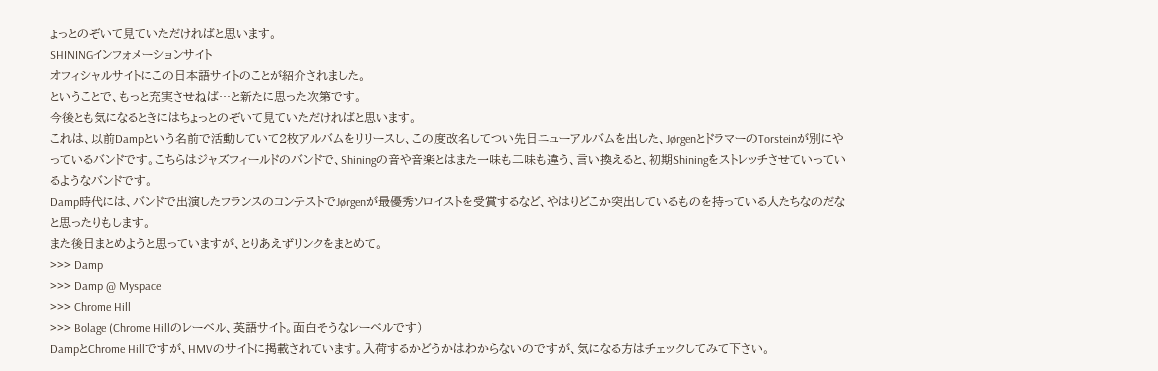ょっとのぞいて見ていただければと思います。
SHININGインフォメーションサイト
オフィシャルサイトにこの日本語サイトのことが紹介されました。
ということで、もっと充実させねば…と新たに思った次第です。
今後とも気になるときにはちょっとのぞいて見ていただければと思います。
これは、以前Dampという名前で活動していて2枚アルバムをリリースし、この度改名してつい先日ニューアルバムを出した、JørgenとドラマーのTorsteinが別にやっているバンドです。こちらはジャズフィールドのバンドで、Shiningの音や音楽とはまた一味も二味も違う、言い換えると、初期Shiningをストレッチさせていっているようなバンドです。
Damp時代には、バンドで出演したフランスのコンテストでJørgenが最優秀ソロイストを受賞するなど、やはりどこか突出しているものを持っている人たちなのだなと思ったりもします。
また後日まとめようと思っていますが、とりあえずリンクをまとめて。
>>> Damp
>>> Damp @ Myspace
>>> Chrome Hill
>>> Bolage (Chrome Hillのレーベル、英語サイト。面白そうなレーベルです)
DampとChrome Hillですが、HMVのサイトに掲載されています。入荷するかどうかはわからないのですが、気になる方はチェックしてみて下さい。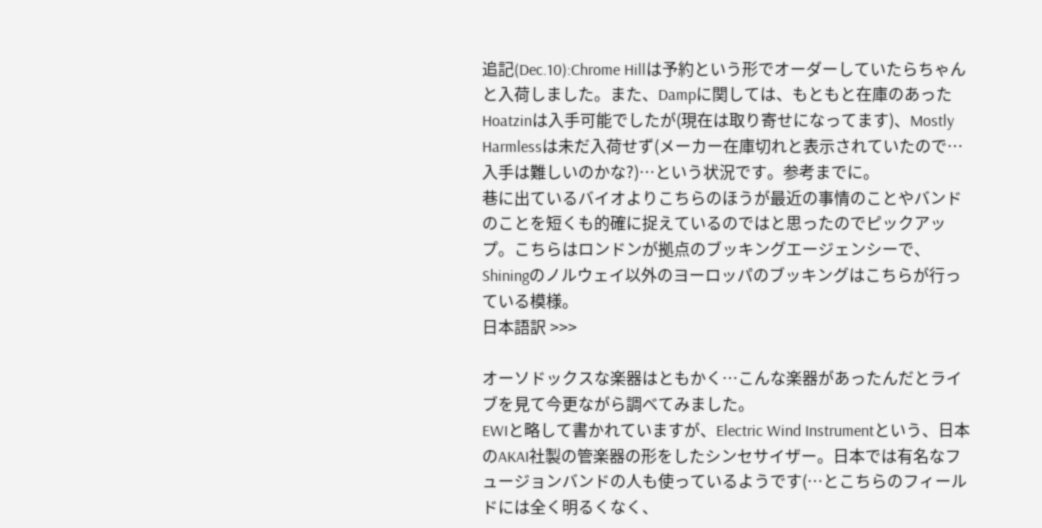追記(Dec.10):Chrome Hillは予約という形でオーダーしていたらちゃんと入荷しました。また、Dampに関しては、もともと在庫のあったHoatzinは入手可能でしたが(現在は取り寄せになってます)、Mostly Harmlessは未だ入荷せず(メーカー在庫切れと表示されていたので…入手は難しいのかな?)…という状況です。参考までに。
巷に出ているバイオよりこちらのほうが最近の事情のことやバンドのことを短くも的確に捉えているのではと思ったのでピックアップ。こちらはロンドンが拠点のブッキングエージェンシーで、Shiningのノルウェイ以外のヨーロッパのブッキングはこちらが行っている模様。
日本語訳 >>>

オーソドックスな楽器はともかく…こんな楽器があったんだとライブを見て今更ながら調べてみました。
EWIと略して書かれていますが、Electric Wind Instrumentという、日本のAKAI社製の管楽器の形をしたシンセサイザー。日本では有名なフュージョンバンドの人も使っているようです(…とこちらのフィールドには全く明るくなく、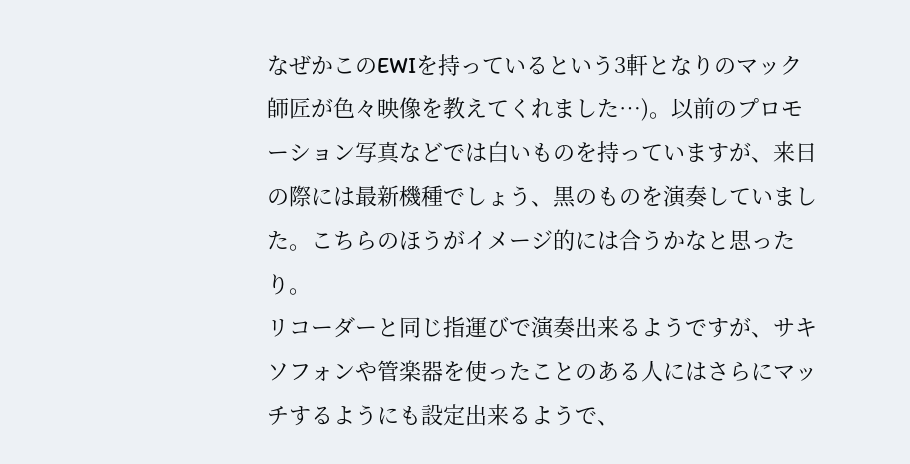なぜかこのEWIを持っているという3軒となりのマック師匠が色々映像を教えてくれました…)。以前のプロモーション写真などでは白いものを持っていますが、来日の際には最新機種でしょう、黒のものを演奏していました。こちらのほうがイメージ的には合うかなと思ったり。
リコーダーと同じ指運びで演奏出来るようですが、サキソフォンや管楽器を使ったことのある人にはさらにマッチするようにも設定出来るようで、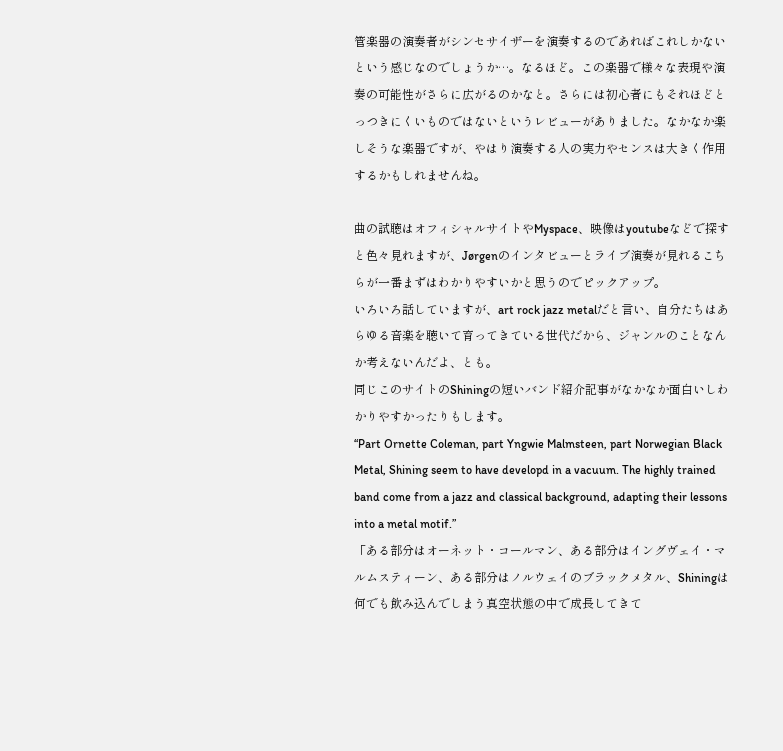管楽器の演奏者がシンセサイザーを演奏するのであればこれしかないという感じなのでしょうか…。なるほど。この楽器で様々な表現や演奏の可能性がさらに広がるのかなと。さらには初心者にもそれほどとっつきにくいものではないというレビューがありました。なかなか楽しそうな楽器ですが、やはり演奏する人の実力やセンスは大きく作用するかもしれませんね。

曲の試聴はオフィシャルサイトやMyspace、映像はyoutubeなどで探すと色々見れますが、Jørgenのインタビューとライブ演奏が見れるこちらが一番まずはわかりやすいかと思うのでピックアップ。
いろいろ話していますが、art rock jazz metalだと言い、自分たちはあらゆる音楽を聴いて育ってきている世代だから、ジャンルのことなんか考えないんだよ、とも。
同じこのサイトのShiningの短いバンド紹介記事がなかなか面白いしわかりやすかったりもします。
“Part Ornette Coleman, part Yngwie Malmsteen, part Norwegian Black Metal, Shining seem to have developd in a vacuum. The highly trained band come from a jazz and classical background, adapting their lessons into a metal motif.”
「ある部分はオーネット・コールマン、ある部分はイングヴェイ・マルムスティーン、ある部分はノルウェイのブラックメタル、Shiningは何でも飲み込んでしまう真空状態の中で成長してきて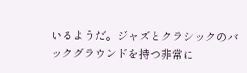いるようだ。ジャズとクラシックのバックグラウンドを持つ非常に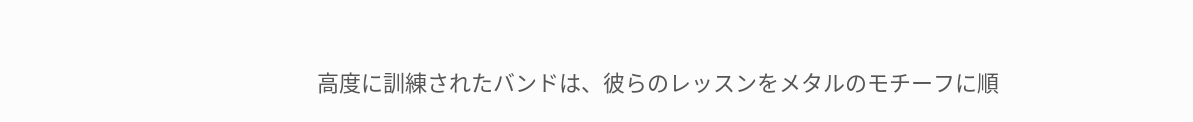高度に訓練されたバンドは、彼らのレッスンをメタルのモチーフに順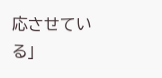応させている」